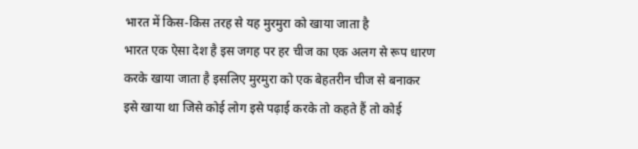भारत में किस-किस तरह से यह मुरमुरा को खाया जाता है
भारत एक ऐसा देश है इस जगह पर हर चीज का एक अलग से रूप धारण करके खाया जाता है इसलिए मुरमुरा को एक बेहतरीन चीज से बनाकर इसे खाया था जिसे कोई लोग इसे पढ़ाई करके तो कहते हैं तो कोई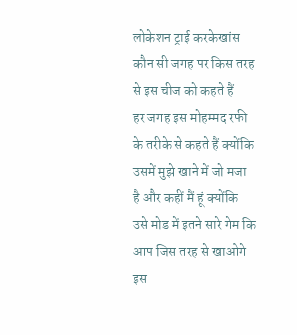लोकेशन ट्राई करकेखांस
कौन सी जगह पर किस तरह से इस चीज को कहते हैं
हर जगह इस मोहम्मद रफी के तरीके से कहते हैं क्योंकि उसमें मुझे खाने में जो मजा है और कहीं मैं हूं क्योंकि उसे मोड में इतने सारे गेम कि आप जिस तरह से खाओगे इस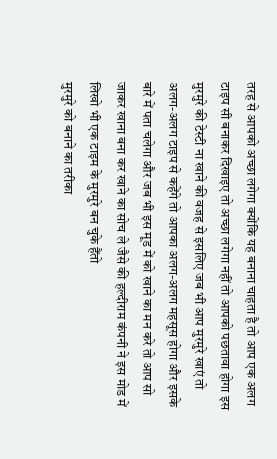तरह से आपको अच्छा लगेगा क्योंकि यह बनाना चाहता है तो आप एक अलग टाइप सी बनाकर दिखाइए तो अच्छा लगेगा नहीं तो आपको पछतावा होगा इस मुरमुरे की टेस्टी ना खाने की वजह से इसलिए जब भी आप मुरमुरे खाएं तो अलग-अलग टाइप से कहेंगे तो आपका अलग-अलग महसूस होगा और इसके बारे में पता चलेगा और जब भी इस मूड में को खाने का मन करे तो आप सो जाकर खाना बना कर खाने का सोच ले जैसे की हल्दीराम कंपनी ने इस मोड में लिखो भी एक टाइम के मुरमुरे बन चुके हैंतो
मुरमुरे को बनाने का तरीका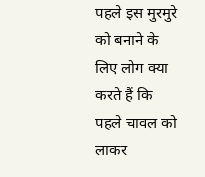पहले इस मुरमुरे को बनाने के लिए लोग क्या करते हैं कि पहले चावल को लाकर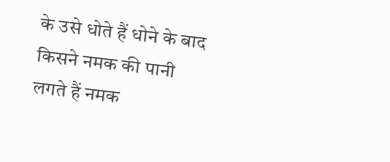के उसे धोते हैं धोने के बाद किसने नमक की पानी लगते हैं नमक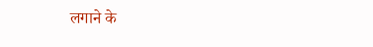लगाने के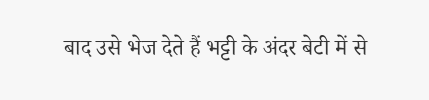बाद उसे भेज देते हैं भट्टी के अंदर बेटी में से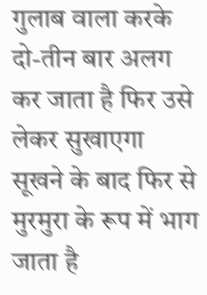गुलाब वाला करके दो-तीन बार अलग कर जाता है फिर उसे लेकर सुखाएगा सूखने के बाद फिर से मुरमुरा के रूप में भाग जाता है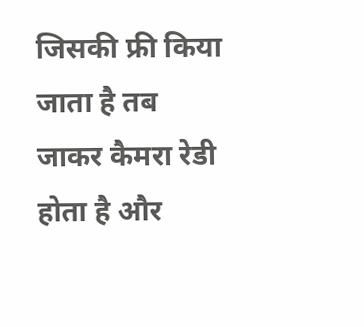जिसकी फ्री किया जाता है तब जाकर कैमरा रेडी होता है और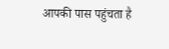आपकी पास पहुंचता है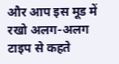और आप इस मूड में रखो अलग-अलग टाइप से कहते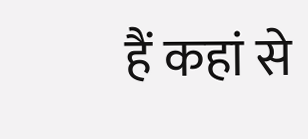हैं कहां से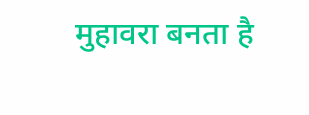मुहावरा बनता है